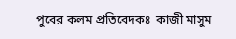পুবের কলম প্রতিবেদকঃ  কাজী মাসুম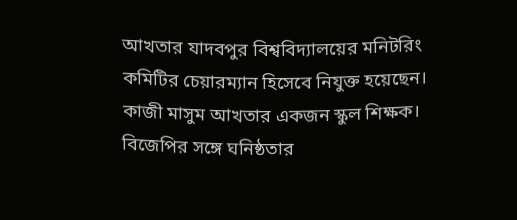আখতার যাদবপুর বিশ্ববিদ্যালয়ের মনিটরিং কমিটির চেয়ারম্যান হিসেবে নিযুক্ত হয়েছেন। কাজী মাসুম আখতার একজন স্কুল শিক্ষক। বিজেপির সঙ্গে ঘনিষ্ঠতার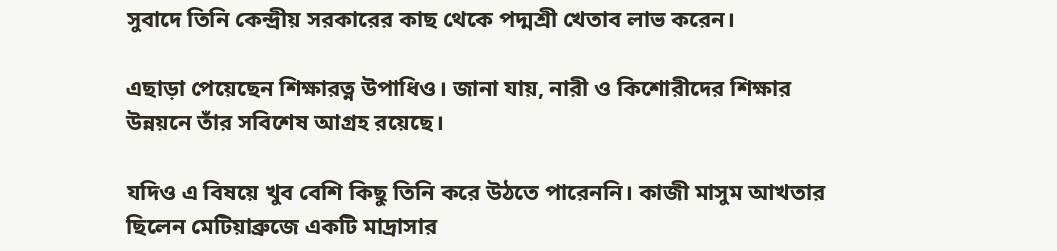সুবাদে তিনি কেন্দ্রীয় সরকারের কাছ থেকে পদ্মশ্রী খেতাব লাভ করেন।

এছাড়া পেয়েছেন শিক্ষারত্ন উপাধিও। জানা যায়, নারী ও কিশোরীদের শিক্ষার উন্নয়নে তাঁর সবিশেষ আগ্রহ রয়েছে।

যদিও এ বিষয়ে খুব বেশি কিছু তিনি করে উঠতে পারেননি। কাজী মাসুম আখতার ছিলেন মেটিয়াব্রুজে একটি মাদ্রাসার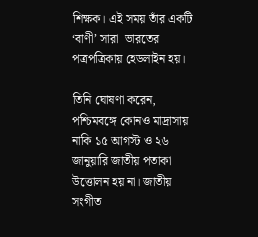শিক্ষক। এই সময় তাঁর একটি ‘বাণী’ সারা  ভারতের পত্রপত্রিকায় হেডলাইন হয়।

তিনি ঘোষণা করেন, পশ্চিমবঙ্গে কোনও মাদ্রাসায় নাকি ১৫ আগস্ট ও ২৬ জানুয়ারি জাতীয় পতাকা উত্তোলন হয় না। জাতীয় সংগীত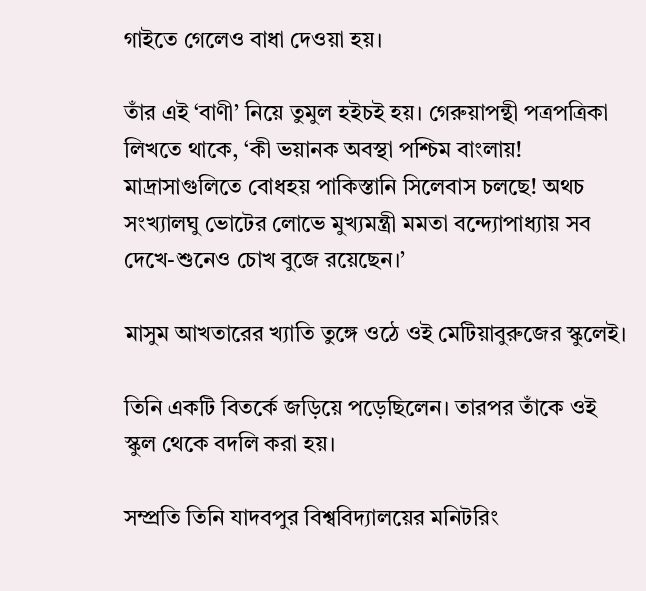গাইতে গেলেও বাধা দেওয়া হয়।

তাঁর এই ‘বাণী’ নিয়ে তুমুল হইচই হয়। গেরুয়াপন্থী পত্রপত্রিকা লিখতে থাকে, ‘কী ভয়ানক অবস্থা পশ্চিম বাংলায়! মাদ্রাসাগুলিতে বোধহয় পাকিস্তানি সিলেবাস চলছে! অথচ সংখ্যালঘু ভোটের লোভে মুখ্যমন্ত্রী মমতা বন্দ্যোপাধ্যায় সব দেখে-শুনেও চোখ বুজে রয়েছেন।’

মাসুম আখতারের খ্যাতি তুঙ্গে ওঠে ওই মেটিয়াবুরুজের স্কুলেই।

তিনি একটি বিতর্কে জড়িয়ে পড়েছিলেন। তারপর তাঁকে ওই স্কুল থেকে বদলি করা হয়।

সম্প্রতি তিনি যাদবপুর বিশ্ববিদ্যালয়ের মনিটরিং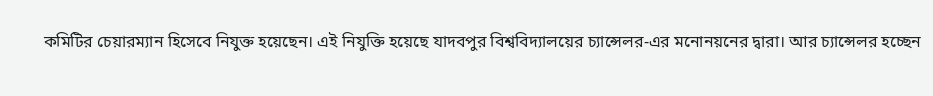কমিটির চেয়ারম্যান হিসেবে নিযুক্ত হয়েছেন। এই নিযুক্তি হয়েছে যাদবপুর বিশ্ববিদ্যালয়ের চ্যান্সেলর-এর মনোনয়নের দ্বারা। আর চ্যান্সেলর হচ্ছেন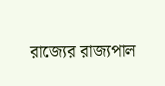রাজ্যের রাজ্যপাল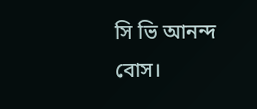সি ভি আনন্দ বোস।